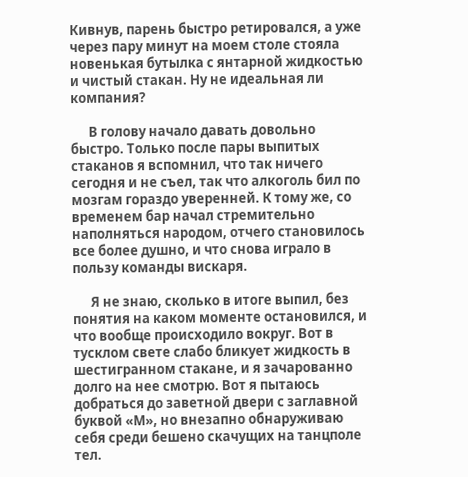Кивнув, парень быстро ретировался, а уже через пару минут на моем столе стояла новенькая бутылка с янтарной жидкостью и чистый стакан. Ну не идеальная ли компания?

      В голову начало давать довольно быстро. Только после пары выпитых стаканов я вспомнил, что так ничего сегодня и не съел, так что алкоголь бил по мозгам гораздо уверенней. К тому же, со временем бар начал стремительно наполняться народом, отчего становилось все более душно, и что снова играло в пользу команды вискаря.

      Я не знаю, сколько в итоге выпил, без понятия на каком моменте остановился, и что вообще происходило вокруг. Вот в тусклом свете слабо бликует жидкость в шестигранном стакане, и я зачарованно долго на нее смотрю. Вот я пытаюсь добраться до заветной двери с заглавной буквой «М», но внезапно обнаруживаю себя среди бешено скачущих на танцполе тел.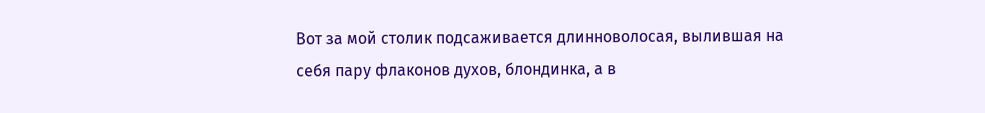Вот за мой столик подсаживается длинноволосая, вылившая на себя пару флаконов духов, блондинка, а в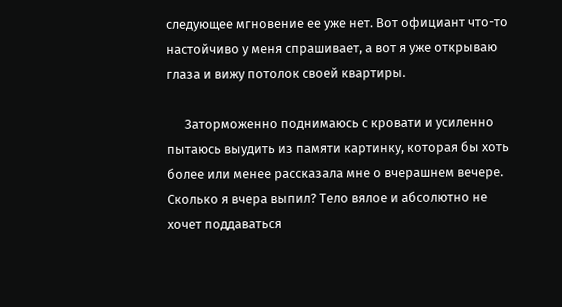следующее мгновение ее уже нет. Вот официант что-то настойчиво у меня спрашивает, а вот я уже открываю глаза и вижу потолок своей квартиры.

      Заторможенно поднимаюсь с кровати и усиленно пытаюсь выудить из памяти картинку, которая бы хоть более или менее рассказала мне о вчерашнем вечере. Сколько я вчера выпил? Тело вялое и абсолютно не хочет поддаваться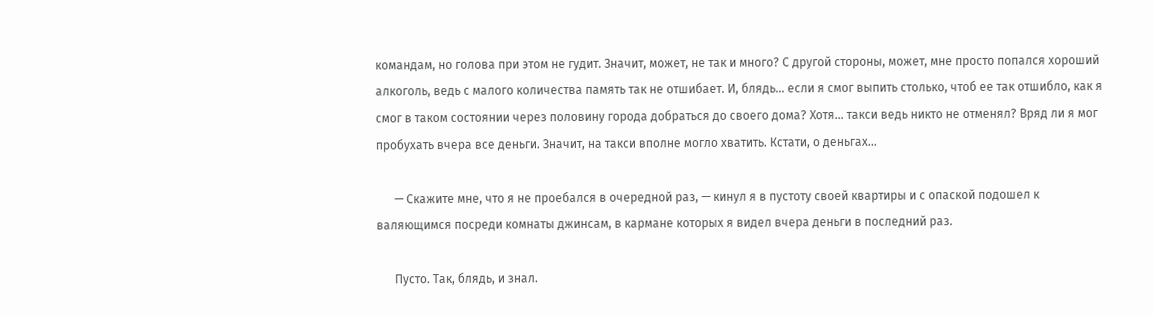командам, но голова при этом не гудит. Значит, может, не так и много? С другой стороны, может, мне просто попался хороший алкоголь, ведь с малого количества память так не отшибает. И, блядь… если я смог выпить столько, чтоб ее так отшибло, как я смог в таком состоянии через половину города добраться до своего дома? Хотя… такси ведь никто не отменял? Вряд ли я мог пробухать вчера все деньги. Значит, на такси вполне могло хватить. Кстати, о деньгах…

      — Скажите мне, что я не проебался в очередной раз, — кинул я в пустоту своей квартиры и с опаской подошел к валяющимся посреди комнаты джинсам, в кармане которых я видел вчера деньги в последний раз.

      Пусто. Так, блядь, и знал.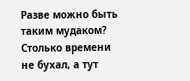Разве можно быть таким мудаком? Столько времени не бухал, а тут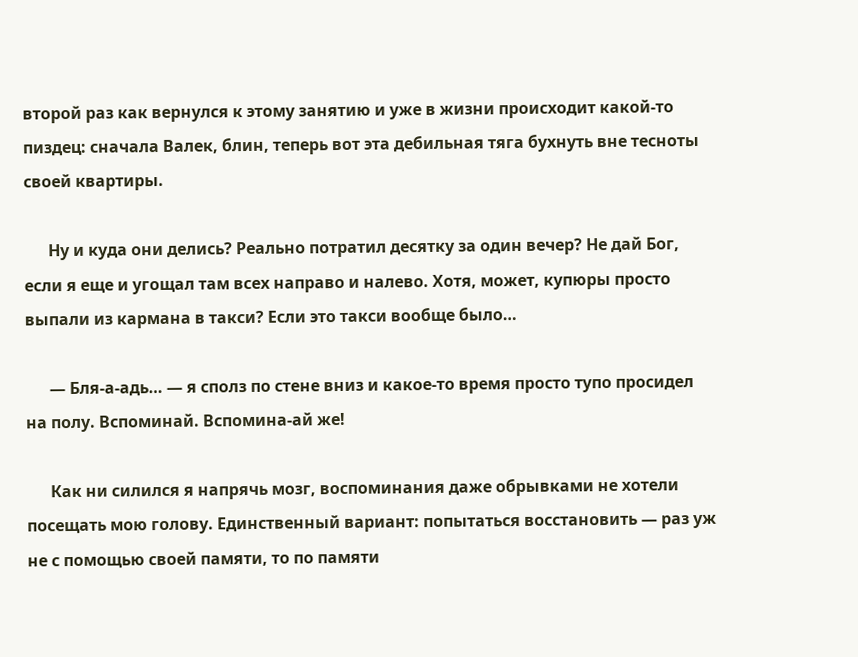второй раз как вернулся к этому занятию и уже в жизни происходит какой-то пиздец: сначала Валек, блин, теперь вот эта дебильная тяга бухнуть вне тесноты своей квартиры.

      Ну и куда они делись? Реально потратил десятку за один вечер? Не дай Бог, если я еще и угощал там всех направо и налево. Хотя, может, купюры просто выпали из кармана в такси? Если это такси вообще было…

      — Бля-а-адь… — я сполз по стене вниз и какое-то время просто тупо просидел на полу. Вспоминай. Вспомина-ай же!

      Как ни силился я напрячь мозг, воспоминания даже обрывками не хотели посещать мою голову. Единственный вариант: попытаться восстановить — раз уж не с помощью своей памяти, то по памяти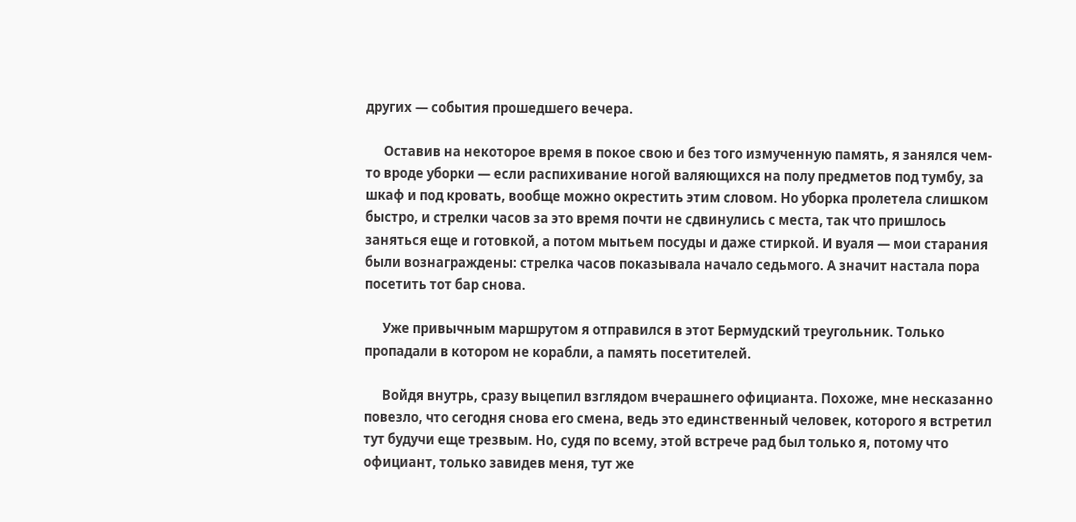других — события прошедшего вечера.

      Оставив на некоторое время в покое свою и без того измученную память, я занялся чем-то вроде уборки — если распихивание ногой валяющихся на полу предметов под тумбу, за шкаф и под кровать, вообще можно окрестить этим словом. Но уборка пролетела слишком быстро, и стрелки часов за это время почти не сдвинулись с места, так что пришлось заняться еще и готовкой, а потом мытьем посуды и даже стиркой. И вуаля — мои старания были вознаграждены: стрелка часов показывала начало седьмого. А значит настала пора посетить тот бар снова.

      Уже привычным маршрутом я отправился в этот Бермудский треугольник. Только пропадали в котором не корабли, а память посетителей.

      Войдя внутрь, сразу выцепил взглядом вчерашнего официанта. Похоже, мне несказанно повезло, что сегодня снова его смена, ведь это единственный человек, которого я встретил тут будучи еще трезвым. Но, судя по всему, этой встрече рад был только я, потому что официант, только завидев меня, тут же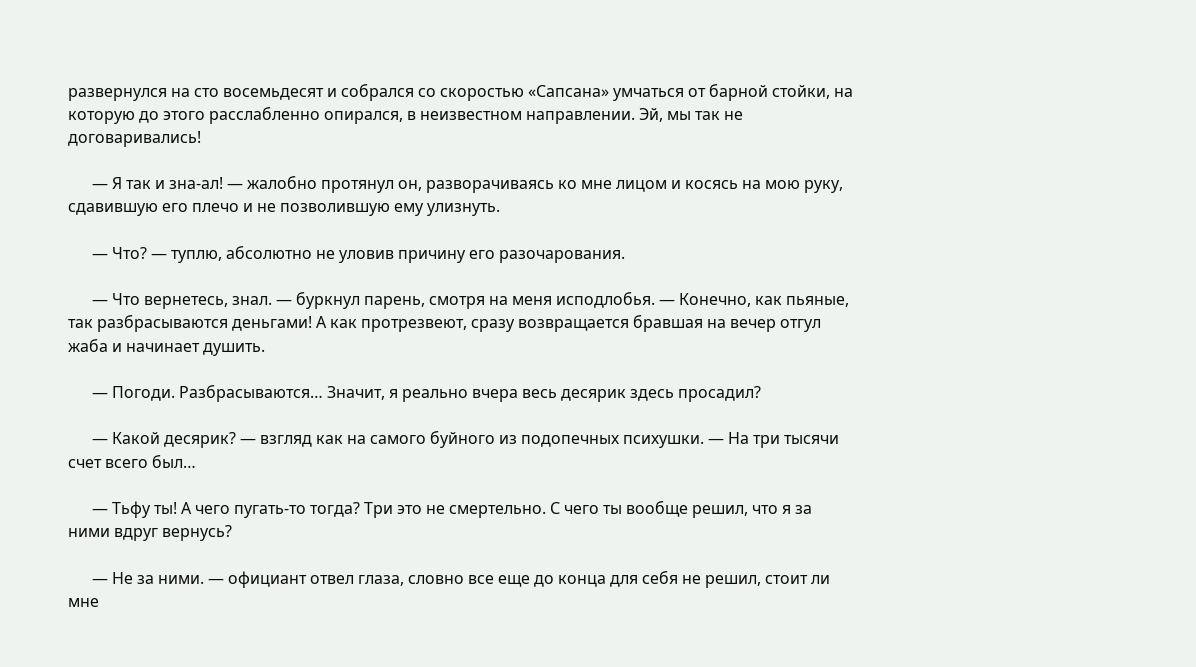развернулся на сто восемьдесят и собрался со скоростью «Сапсана» умчаться от барной стойки, на которую до этого расслабленно опирался, в неизвестном направлении. Эй, мы так не договаривались!

      — Я так и зна-ал! — жалобно протянул он, разворачиваясь ко мне лицом и косясь на мою руку, сдавившую его плечо и не позволившую ему улизнуть.

      — Что? — туплю, абсолютно не уловив причину его разочарования.

      — Что вернетесь, знал. — буркнул парень, смотря на меня исподлобья. — Конечно, как пьяные, так разбрасываются деньгами! А как протрезвеют, сразу возвращается бравшая на вечер отгул жаба и начинает душить.

      — Погоди. Разбрасываются… Значит, я реально вчера весь десярик здесь просадил?

      — Какой десярик? — взгляд как на самого буйного из подопечных психушки. — На три тысячи счет всего был…

      — Тьфу ты! А чего пугать-то тогда? Три это не смертельно. С чего ты вообще решил, что я за ними вдруг вернусь?

      — Не за ними. — официант отвел глаза, словно все еще до конца для себя не решил, стоит ли мне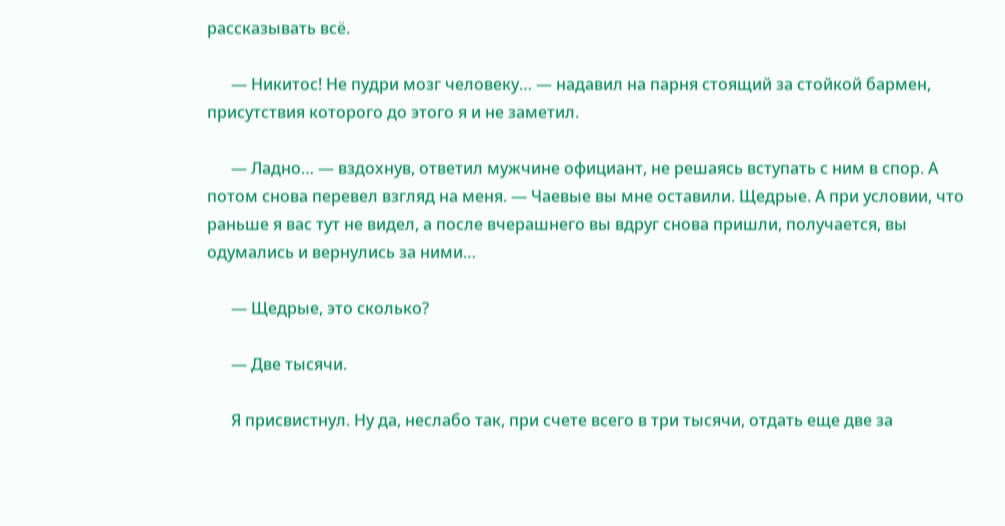рассказывать всё.

      — Никитос! Не пудри мозг человеку… — надавил на парня стоящий за стойкой бармен, присутствия которого до этого я и не заметил.

      — Ладно… — вздохнув, ответил мужчине официант, не решаясь вступать с ним в спор. А потом снова перевел взгляд на меня. — Чаевые вы мне оставили. Щедрые. А при условии, что раньше я вас тут не видел, а после вчерашнего вы вдруг снова пришли, получается, вы одумались и вернулись за ними…

      — Щедрые, это сколько?

      — Две тысячи.

      Я присвистнул. Ну да, неслабо так, при счете всего в три тысячи, отдать еще две за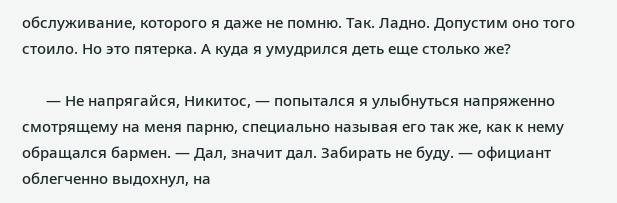обслуживание, которого я даже не помню. Так. Ладно. Допустим оно того стоило. Но это пятерка. А куда я умудрился деть еще столько же?

      — Не напрягайся, Никитос, — попытался я улыбнуться напряженно смотрящему на меня парню, специально называя его так же, как к нему обращался бармен. — Дал, значит дал. Забирать не буду. — официант облегченно выдохнул, на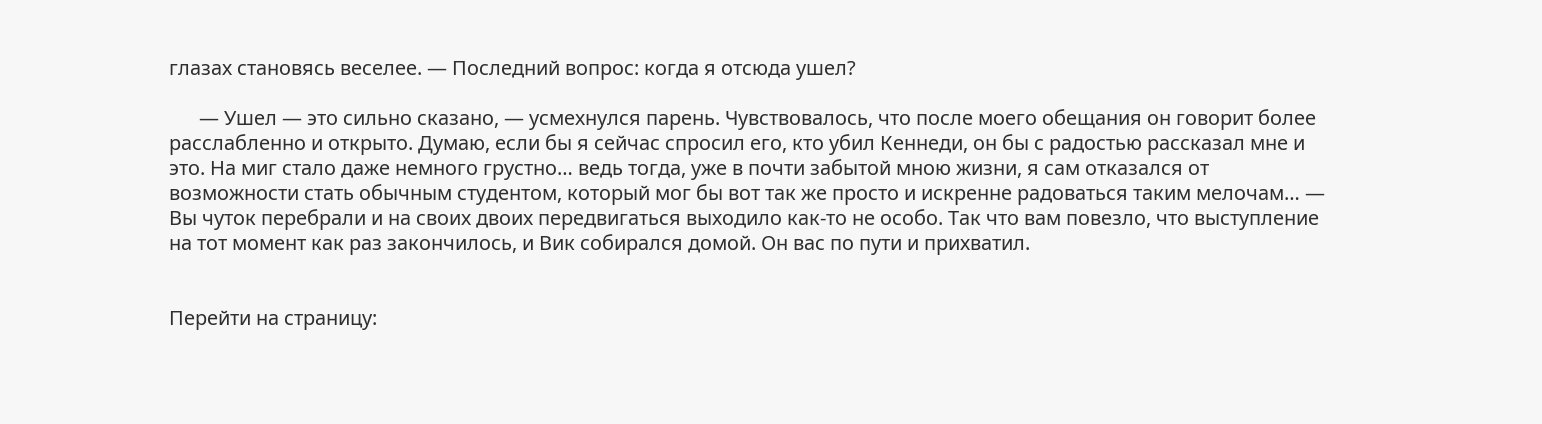глазах становясь веселее. — Последний вопрос: когда я отсюда ушел?

      — Ушел — это сильно сказано, — усмехнулся парень. Чувствовалось, что после моего обещания он говорит более расслабленно и открыто. Думаю, если бы я сейчас спросил его, кто убил Кеннеди, он бы с радостью рассказал мне и это. На миг стало даже немного грустно… ведь тогда, уже в почти забытой мною жизни, я сам отказался от возможности стать обычным студентом, который мог бы вот так же просто и искренне радоваться таким мелочам… — Вы чуток перебрали и на своих двоих передвигаться выходило как-то не особо. Так что вам повезло, что выступление на тот момент как раз закончилось, и Вик собирался домой. Он вас по пути и прихватил.


Перейти на страницу: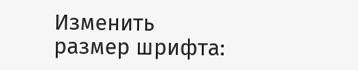Изменить размер шрифта: